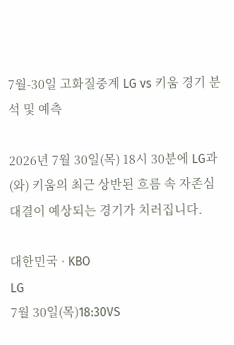7월-30일 고화질중계 LG vs 키움 경기 분석 및 예측

2026년 7월 30일(목) 18시 30분에 LG과(와) 키움의 최근 상반된 흐름 속 자존심 대결이 예상되는 경기가 치러집니다.

대한민국 · KBO
LG
7월 30일(목)18:30VS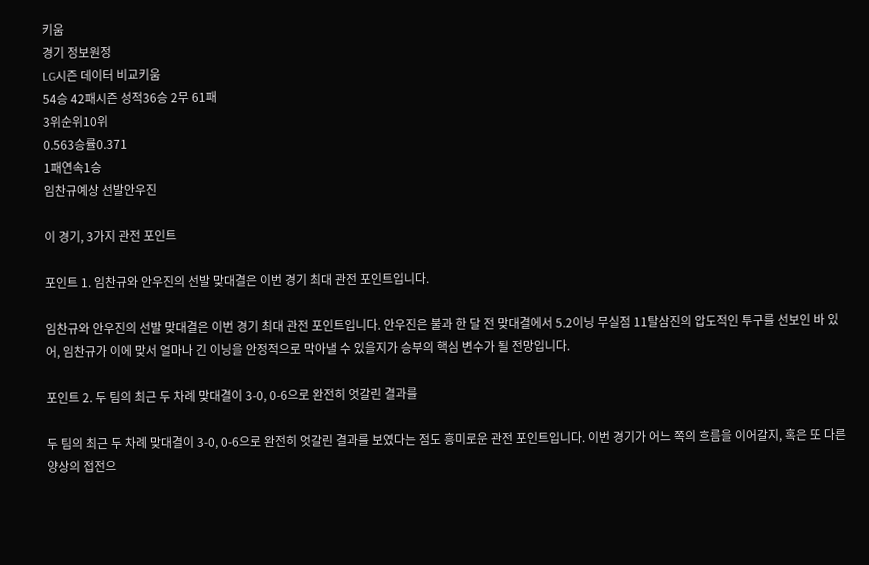키움
경기 정보원정
LG시즌 데이터 비교키움
54승 42패시즌 성적36승 2무 61패
3위순위10위
0.563승률0.371
1패연속1승
임찬규예상 선발안우진

이 경기, 3가지 관전 포인트

포인트 1. 임찬규와 안우진의 선발 맞대결은 이번 경기 최대 관전 포인트입니다.

임찬규와 안우진의 선발 맞대결은 이번 경기 최대 관전 포인트입니다. 안우진은 불과 한 달 전 맞대결에서 5.2이닝 무실점 11탈삼진의 압도적인 투구를 선보인 바 있어, 임찬규가 이에 맞서 얼마나 긴 이닝을 안정적으로 막아낼 수 있을지가 승부의 핵심 변수가 될 전망입니다.

포인트 2. 두 팀의 최근 두 차례 맞대결이 3-0, 0-6으로 완전히 엇갈린 결과를

두 팀의 최근 두 차례 맞대결이 3-0, 0-6으로 완전히 엇갈린 결과를 보였다는 점도 흥미로운 관전 포인트입니다. 이번 경기가 어느 쪽의 흐름을 이어갈지, 혹은 또 다른 양상의 접전으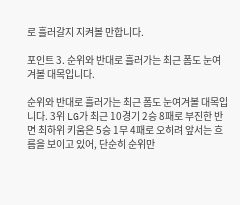로 흘러갈지 지켜볼 만합니다.

포인트 3. 순위와 반대로 흘러가는 최근 폼도 눈여겨볼 대목입니다.

순위와 반대로 흘러가는 최근 폼도 눈여겨볼 대목입니다. 3위 LG가 최근 10경기 2승 8패로 부진한 반면 최하위 키움은 5승 1무 4패로 오히려 앞서는 흐름을 보이고 있어, 단순히 순위만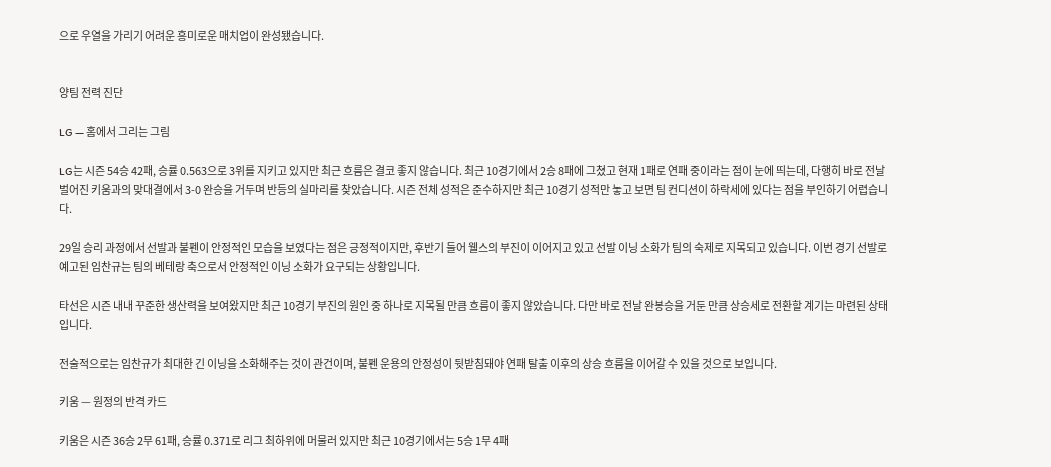으로 우열을 가리기 어려운 흥미로운 매치업이 완성됐습니다.


양팀 전력 진단

LG — 홈에서 그리는 그림

LG는 시즌 54승 42패, 승률 0.563으로 3위를 지키고 있지만 최근 흐름은 결코 좋지 않습니다. 최근 10경기에서 2승 8패에 그쳤고 현재 1패로 연패 중이라는 점이 눈에 띄는데, 다행히 바로 전날 벌어진 키움과의 맞대결에서 3-0 완승을 거두며 반등의 실마리를 찾았습니다. 시즌 전체 성적은 준수하지만 최근 10경기 성적만 놓고 보면 팀 컨디션이 하락세에 있다는 점을 부인하기 어렵습니다.

29일 승리 과정에서 선발과 불펜이 안정적인 모습을 보였다는 점은 긍정적이지만, 후반기 들어 웰스의 부진이 이어지고 있고 선발 이닝 소화가 팀의 숙제로 지목되고 있습니다. 이번 경기 선발로 예고된 임찬규는 팀의 베테랑 축으로서 안정적인 이닝 소화가 요구되는 상황입니다.

타선은 시즌 내내 꾸준한 생산력을 보여왔지만 최근 10경기 부진의 원인 중 하나로 지목될 만큼 흐름이 좋지 않았습니다. 다만 바로 전날 완봉승을 거둔 만큼 상승세로 전환할 계기는 마련된 상태입니다.

전술적으로는 임찬규가 최대한 긴 이닝을 소화해주는 것이 관건이며, 불펜 운용의 안정성이 뒷받침돼야 연패 탈출 이후의 상승 흐름을 이어갈 수 있을 것으로 보입니다.

키움 — 원정의 반격 카드

키움은 시즌 36승 2무 61패, 승률 0.371로 리그 최하위에 머물러 있지만 최근 10경기에서는 5승 1무 4패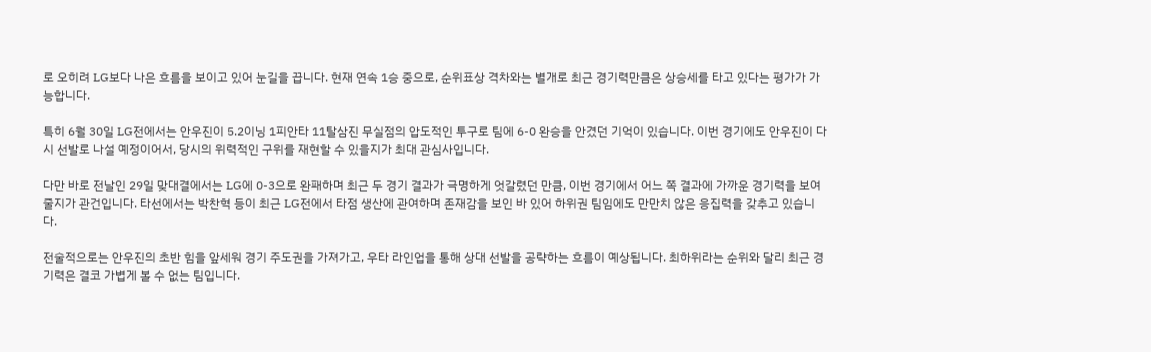로 오히려 LG보다 나은 흐름을 보이고 있어 눈길을 끕니다. 현재 연속 1승 중으로, 순위표상 격차와는 별개로 최근 경기력만큼은 상승세를 타고 있다는 평가가 가능합니다.

특히 6월 30일 LG전에서는 안우진이 5.2이닝 1피안타 11탈삼진 무실점의 압도적인 투구로 팀에 6-0 완승을 안겼던 기억이 있습니다. 이번 경기에도 안우진이 다시 선발로 나설 예정이어서, 당시의 위력적인 구위를 재현할 수 있을지가 최대 관심사입니다.

다만 바로 전날인 29일 맞대결에서는 LG에 0-3으로 완패하며 최근 두 경기 결과가 극명하게 엇갈렸던 만큼, 이번 경기에서 어느 쪽 결과에 가까운 경기력을 보여줄지가 관건입니다. 타선에서는 박찬혁 등이 최근 LG전에서 타점 생산에 관여하며 존재감을 보인 바 있어 하위권 팀임에도 만만치 않은 응집력을 갖추고 있습니다.

전술적으로는 안우진의 초반 힘을 앞세워 경기 주도권을 가져가고, 우타 라인업을 통해 상대 선발을 공략하는 흐름이 예상됩니다. 최하위라는 순위와 달리 최근 경기력은 결코 가볍게 볼 수 없는 팀입니다.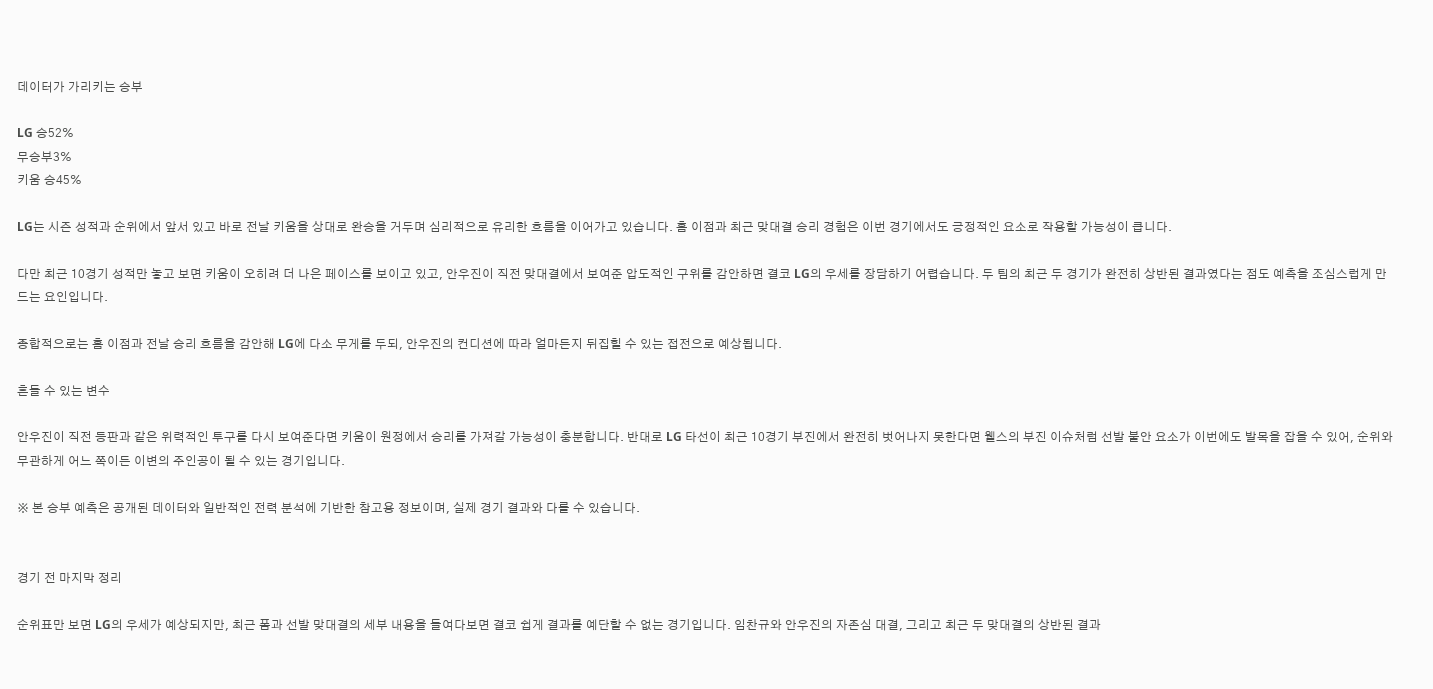데이터가 가리키는 승부

LG 승52%
무승부3%
키움 승45%

LG는 시즌 성적과 순위에서 앞서 있고 바로 전날 키움을 상대로 완승을 거두며 심리적으로 유리한 흐름을 이어가고 있습니다. 홈 이점과 최근 맞대결 승리 경험은 이번 경기에서도 긍정적인 요소로 작용할 가능성이 큽니다.

다만 최근 10경기 성적만 놓고 보면 키움이 오히려 더 나은 페이스를 보이고 있고, 안우진이 직전 맞대결에서 보여준 압도적인 구위를 감안하면 결코 LG의 우세를 장담하기 어렵습니다. 두 팀의 최근 두 경기가 완전히 상반된 결과였다는 점도 예측을 조심스럽게 만드는 요인입니다.

종합적으로는 홈 이점과 전날 승리 흐름을 감안해 LG에 다소 무게를 두되, 안우진의 컨디션에 따라 얼마든지 뒤집힐 수 있는 접전으로 예상됩니다.

흔들 수 있는 변수

안우진이 직전 등판과 같은 위력적인 투구를 다시 보여준다면 키움이 원정에서 승리를 가져갈 가능성이 충분합니다. 반대로 LG 타선이 최근 10경기 부진에서 완전히 벗어나지 못한다면 웰스의 부진 이슈처럼 선발 불안 요소가 이번에도 발목을 잡을 수 있어, 순위와 무관하게 어느 쪽이든 이변의 주인공이 될 수 있는 경기입니다.

※ 본 승부 예측은 공개된 데이터와 일반적인 전력 분석에 기반한 참고용 정보이며, 실제 경기 결과와 다를 수 있습니다.


경기 전 마지막 정리

순위표만 보면 LG의 우세가 예상되지만, 최근 폼과 선발 맞대결의 세부 내용을 들여다보면 결코 쉽게 결과를 예단할 수 없는 경기입니다. 임찬규와 안우진의 자존심 대결, 그리고 최근 두 맞대결의 상반된 결과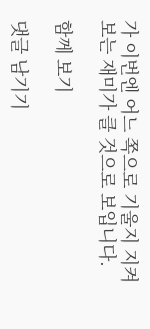가 이번엔 어느 쪽으로 기울지 지켜보는 재미가 클 것으로 보입니다.

함께 보기

댓글 남기기